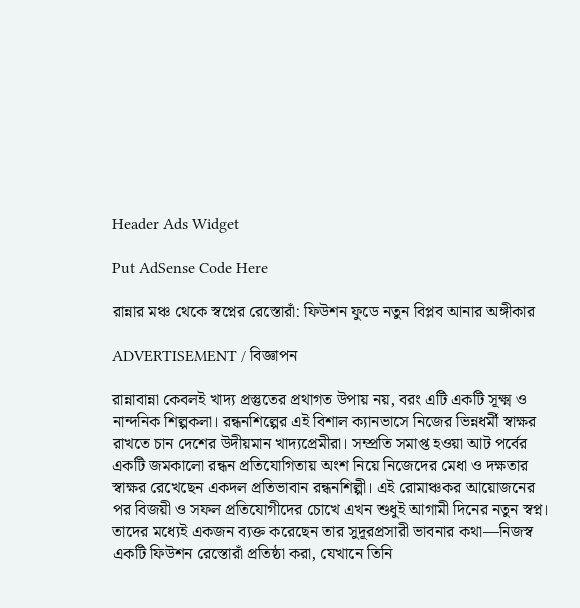Header Ads Widget

Put AdSense Code Here

রান্নার মঞ্চ থেকে স্বপ্নের রেস্তোরাঁ: ফিউশন ফুডে নতুন বিপ্লব আনার অঙ্গীকার

ADVERTISEMENT / বিজ্ঞাপন

রান্নাবান্না কেবলই খাদ্য প্রস্তুতের প্রথাগত উপায় নয়, বরং এটি একটি সূক্ষ্ম ও নান্দনিক শিল্পকলা। রন্ধনশিল্পের এই বিশাল ক্যানভাসে নিজের ভিন্নধর্মী স্বাক্ষর রাখতে চান দেশের উদীয়মান খাদ্যপ্রেমীরা। সম্প্রতি সমাপ্ত হওয়া আট পর্বের একটি জমকালো রন্ধন প্রতিযোগিতায় অংশ নিয়ে নিজেদের মেধা ও দক্ষতার স্বাক্ষর রেখেছেন একদল প্রতিভাবান রন্ধনশিল্পী। এই রোমাঞ্চকর আয়োজনের পর বিজয়ী ও সফল প্রতিযোগীদের চোখে এখন শুধুই আগামী দিনের নতুন স্বপ্ন। তাদের মধ্যেই একজন ব্যক্ত করেছেন তার সুদূরপ্রসারী ভাবনার কথা—নিজস্ব একটি ফিউশন রেস্তোরাঁ প্রতিষ্ঠা করা, যেখানে তিনি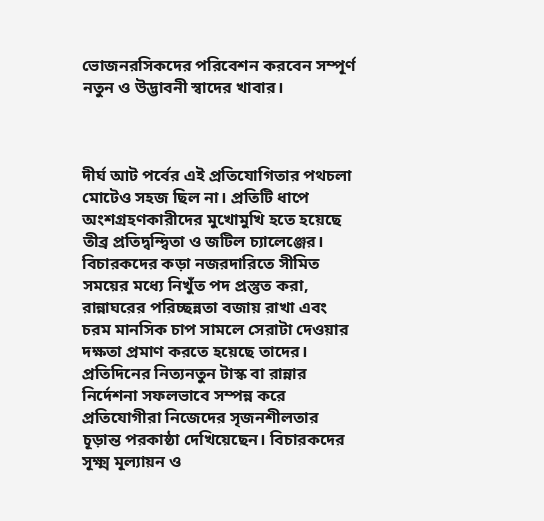ভোজনরসিকদের পরিবেশন করবেন সম্পূর্ণ নতুন ও উদ্ভাবনী স্বাদের খাবার।



দীর্ঘ আট পর্বের এই প্রতিযোগিতার পথচলা মোটেও সহজ ছিল না। প্রতিটি ধাপে অংশগ্রহণকারীদের মুখোমুখি হতে হয়েছে তীব্র প্রতিদ্বন্দ্বিতা ও জটিল চ্যালেঞ্জের। বিচারকদের কড়া নজরদারিতে সীমিত সময়ের মধ্যে নিখুঁত পদ প্রস্তুত করা, রান্নাঘরের পরিচ্ছন্নতা বজায় রাখা এবং চরম মানসিক চাপ সামলে সেরাটা দেওয়ার দক্ষতা প্রমাণ করতে হয়েছে তাদের। প্রতিদিনের নিত্যনতুন টাস্ক বা রান্নার নির্দেশনা সফলভাবে সম্পন্ন করে প্রতিযোগীরা নিজেদের সৃজনশীলতার চূড়ান্ত পরকাষ্ঠা দেখিয়েছেন। বিচারকদের সূক্ষ্ম মূল্যায়ন ও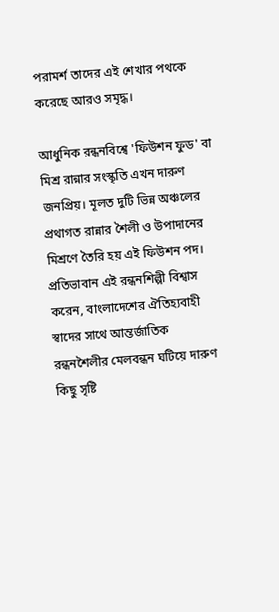পরামর্শ তাদের এই শেখার পথকে করেছে আরও সমৃদ্ধ।

আধুনিক রন্ধনবিশ্বে 'ফিউশন ফুড' বা মিশ্র রান্নার সংস্কৃতি এখন দারুণ জনপ্রিয়। মূলত দুটি ভিন্ন অঞ্চলের প্রথাগত রান্নার শৈলী ও উপাদানের মিশ্রণে তৈরি হয় এই ফিউশন পদ। প্রতিভাবান এই রন্ধনশিল্পী বিশ্বাস করেন, বাংলাদেশের ঐতিহ্যবাহী স্বাদের সাথে আন্তর্জাতিক রন্ধনশৈলীর মেলবন্ধন ঘটিয়ে দারুণ কিছু সৃষ্টি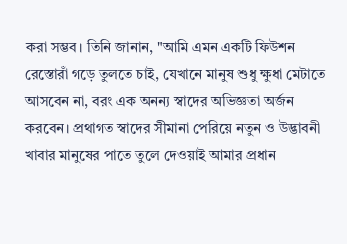করা সম্ভব। তিনি জানান, "আমি এমন একটি ফিউশন রেস্তোরাঁ গড়ে তুলতে চাই, যেখানে মানুষ শুধু ক্ষুধা মেটাতে আসবেন না, বরং এক অনন্য স্বাদের অভিজ্ঞতা অর্জন করবেন। প্রথাগত স্বাদের সীমানা পেরিয়ে নতুন ও উদ্ভাবনী খাবার মানুষের পাতে তুলে দেওয়াই আমার প্রধান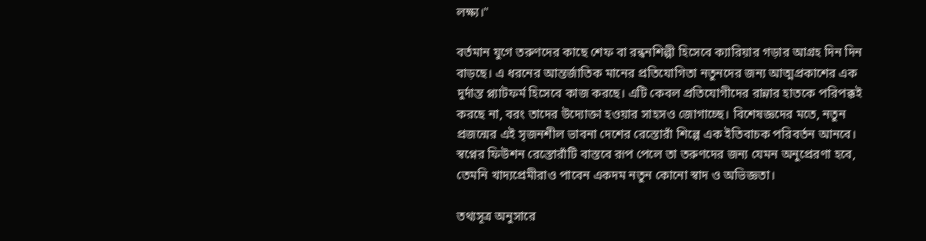লক্ষ্য।"

বর্তমান যুগে তরুণদের কাছে শেফ বা রন্ধনশিল্পী হিসেবে ক্যারিয়ার গড়ার আগ্রহ দিন দিন বাড়ছে। এ ধরনের আন্তর্জাতিক মানের প্রতিযোগিতা নতুনদের জন্য আত্মপ্রকাশের এক দুর্দান্ত প্ল্যাটফর্ম হিসেবে কাজ করছে। এটি কেবল প্রতিযোগীদের রান্নার হাতকে পরিপক্কই করছে না, বরং তাদের উদ্যোক্তা হওয়ার সাহসও জোগাচ্ছে। বিশেষজ্ঞদের মতে, নতুন প্রজন্মের এই সৃজনশীল ভাবনা দেশের রেস্তোরাঁ শিল্পে এক ইতিবাচক পরিবর্তন আনবে। স্বপ্নের ফিউশন রেস্তোরাঁটি বাস্তবে রূপ পেলে তা তরুণদের জন্য যেমন অনুপ্রেরণা হবে, তেমনি খাদ্যপ্রেমীরাও পাবেন একদম নতুন কোনো স্বাদ ও অভিজ্ঞতা।

তথ্যসূত্র অনুসারে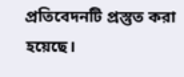প্রতিবেদনটি প্রস্তুত করা হয়েছে।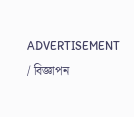ADVERTISEMENT / বিজ্ঞাপন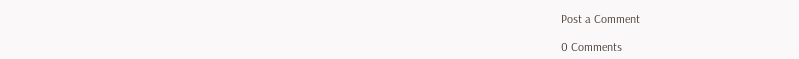Post a Comment

0 Comments